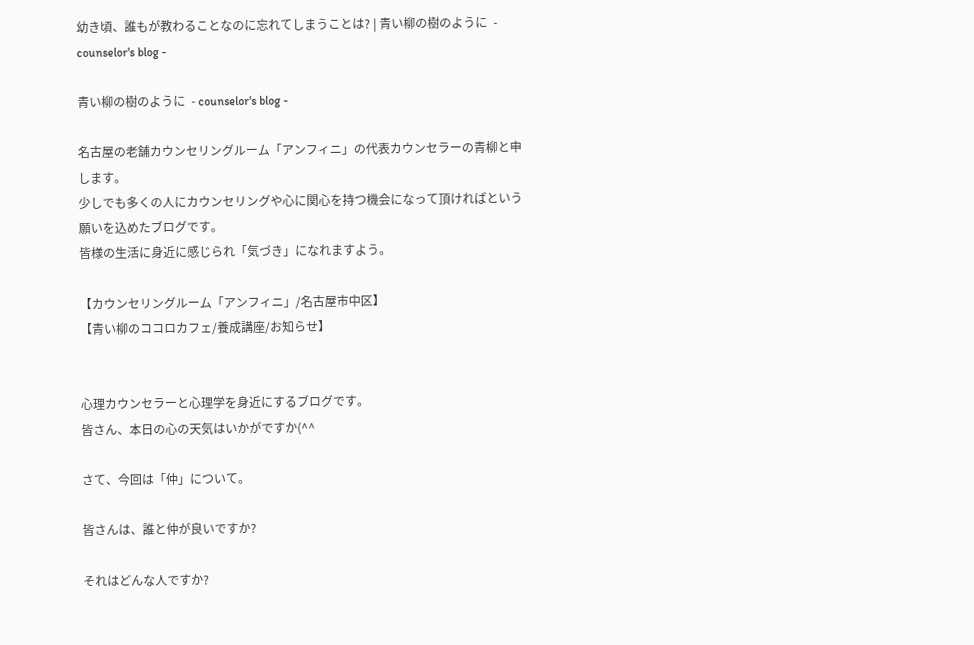幼き頃、誰もが教わることなのに忘れてしまうことは? | 青い柳の樹のように  - counselor's blog -

青い柳の樹のように  - counselor's blog -

名古屋の老舗カウンセリングルーム「アンフィニ」の代表カウンセラーの青柳と申します。
少しでも多くの人にカウンセリングや心に関心を持つ機会になって頂ければという願いを込めたブログです。
皆様の生活に身近に感じられ「気づき」になれますよう。

【カウンセリングルーム「アンフィニ」/名古屋市中区】
【青い柳のココロカフェ/養成講座/お知らせ】


心理カウンセラーと心理学を身近にするブログです。
皆さん、本日の心の天気はいかがですか(^^

さて、今回は「仲」について。

皆さんは、誰と仲が良いですか?

それはどんな人ですか?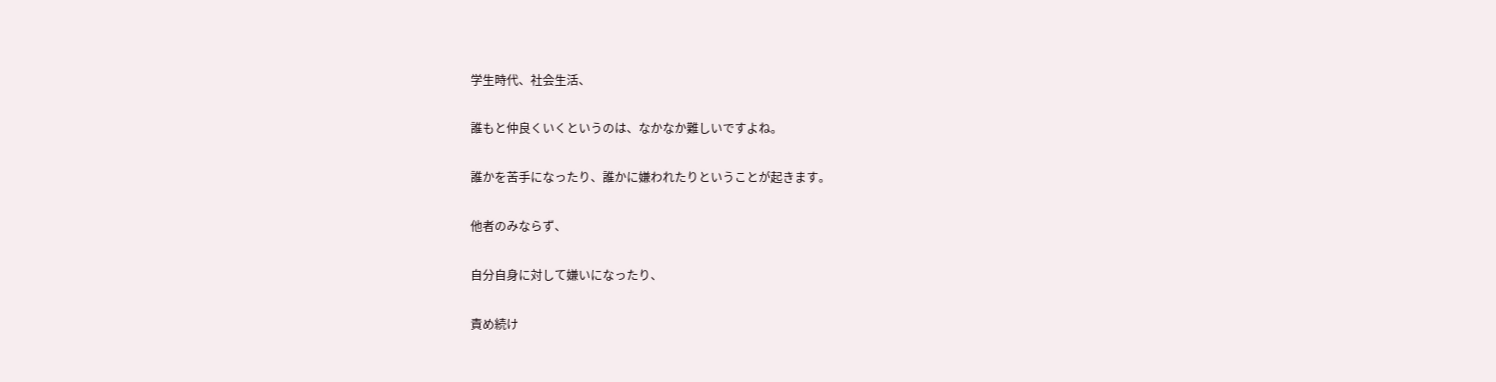学生時代、社会生活、

誰もと仲良くいくというのは、なかなか難しいですよね。

誰かを苦手になったり、誰かに嫌われたりということが起きます。

他者のみならず、

自分自身に対して嫌いになったり、

責め続け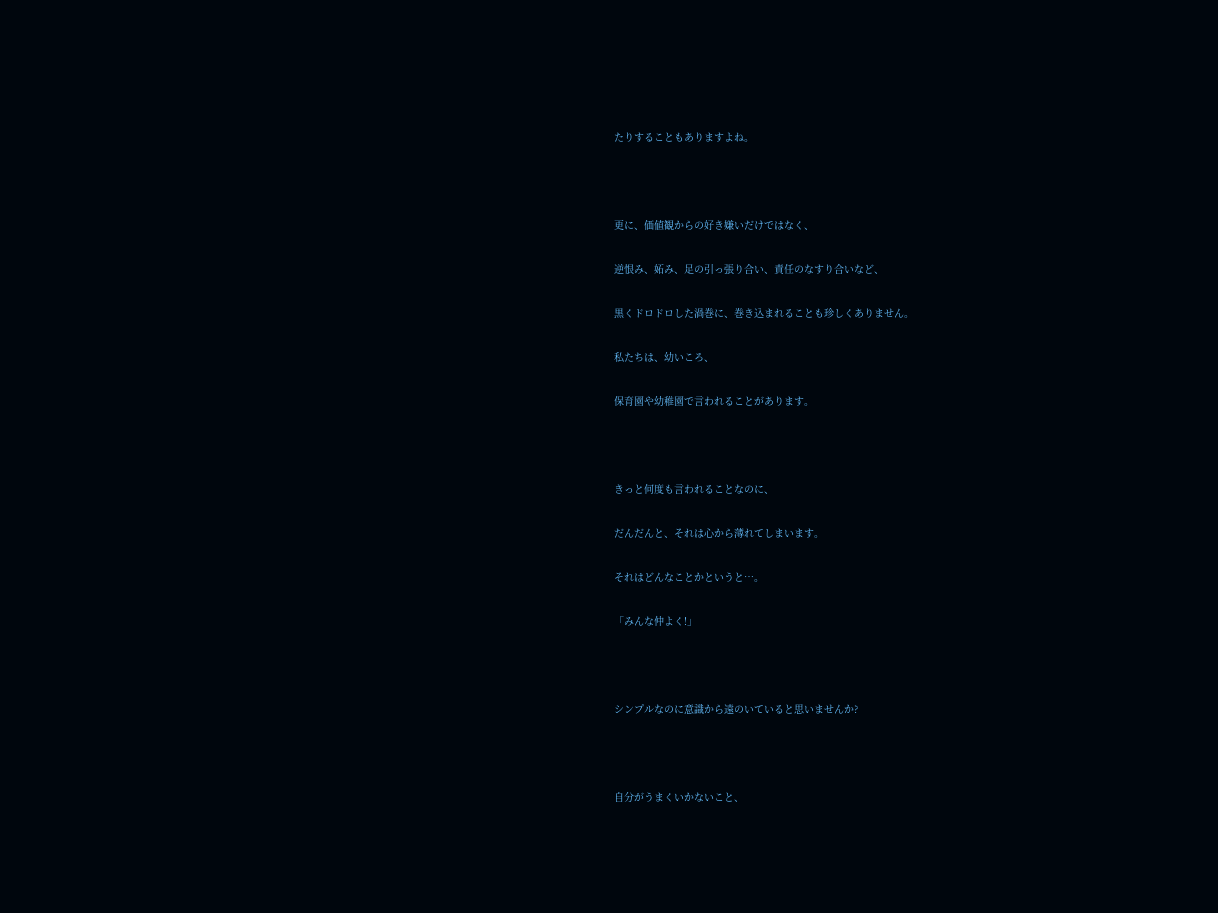たりすることもありますよね。



更に、価値観からの好き嫌いだけではなく、

逆恨み、妬み、足の引っ張り合い、責任のなすり合いなど、

黒くドロドロした渦巻に、巻き込まれることも珍しくありません。

私たちは、幼いころ、

保育園や幼稚園で言われることがあります。



きっと何度も言われることなのに、

だんだんと、それは心から薄れてしまいます。

それはどんなことかというと…。

「みんな仲よく!」



シンプルなのに意識から遠のいていると思いませんか?



自分がうまくいかないこと、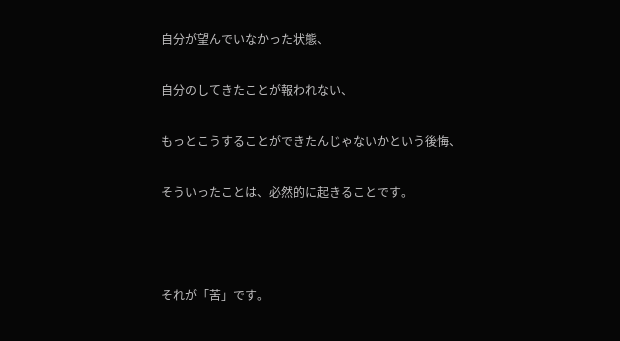自分が望んでいなかった状態、

自分のしてきたことが報われない、

もっとこうすることができたんじゃないかという後悔、

そういったことは、必然的に起きることです。



それが「苦」です。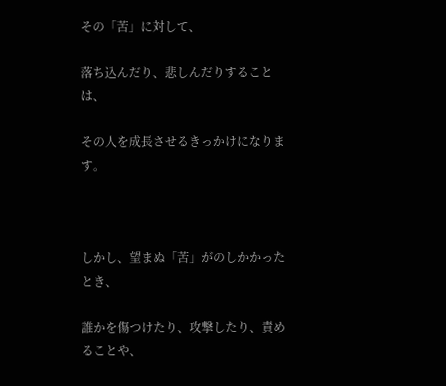その「苦」に対して、

落ち込んだり、悲しんだりすることは、

その人を成長させるきっかけになります。



しかし、望まぬ「苦」がのしかかったとき、

誰かを傷つけたり、攻撃したり、責めることや、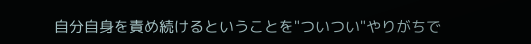自分自身を責め続けるということを"ついつい"やりがちで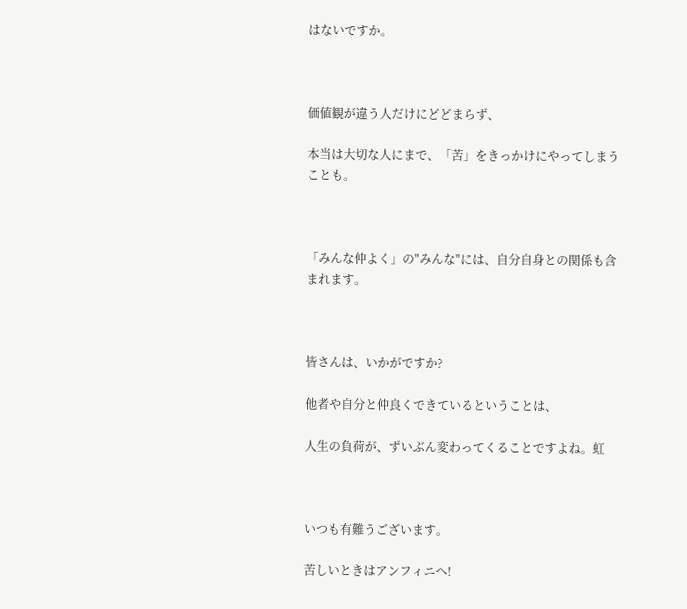はないですか。



価値観が違う人だけにどどまらず、

本当は大切な人にまで、「苦」をきっかけにやってしまうことも。



「みんな仲よく」の"みんな"には、自分自身との関係も含まれます。



皆さんは、いかがですか?

他者や自分と仲良くできているということは、

人生の負荷が、ずいぶん変わってくることですよね。虹



いつも有難うございます。

苦しいときはアンフィニへ!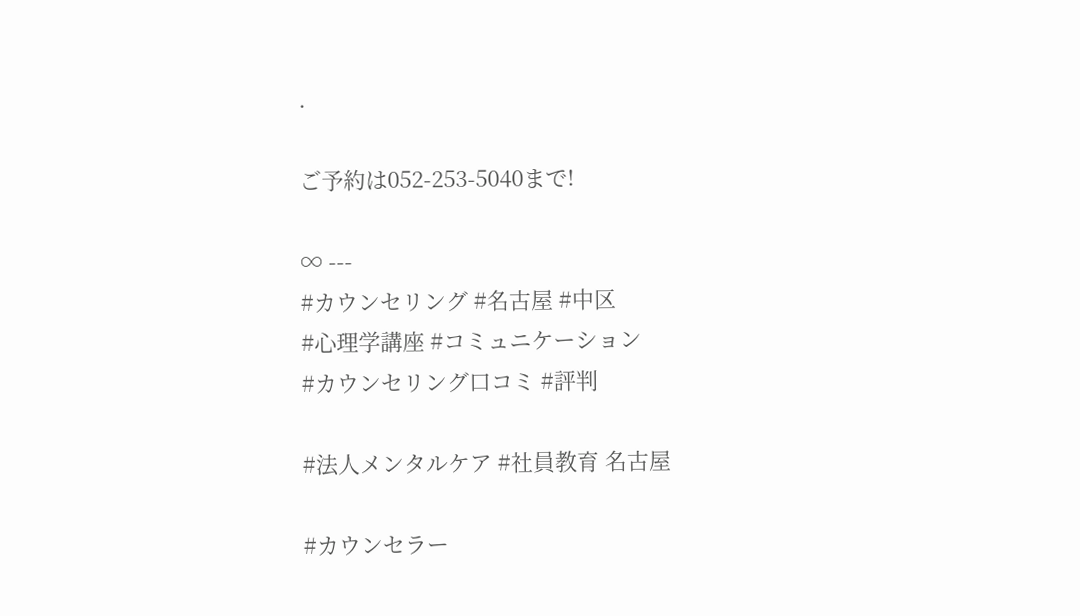.

ご予約は052-253-5040まで!

∞ ---
#カウンセリング #名古屋 #中区
#心理学講座 #コミュニケーション
#カウンセリング口コミ #評判

#法人メンタルケア #社員教育 名古屋

#カウンセラー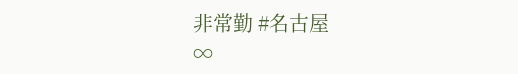非常勤 #名古屋
∞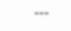---